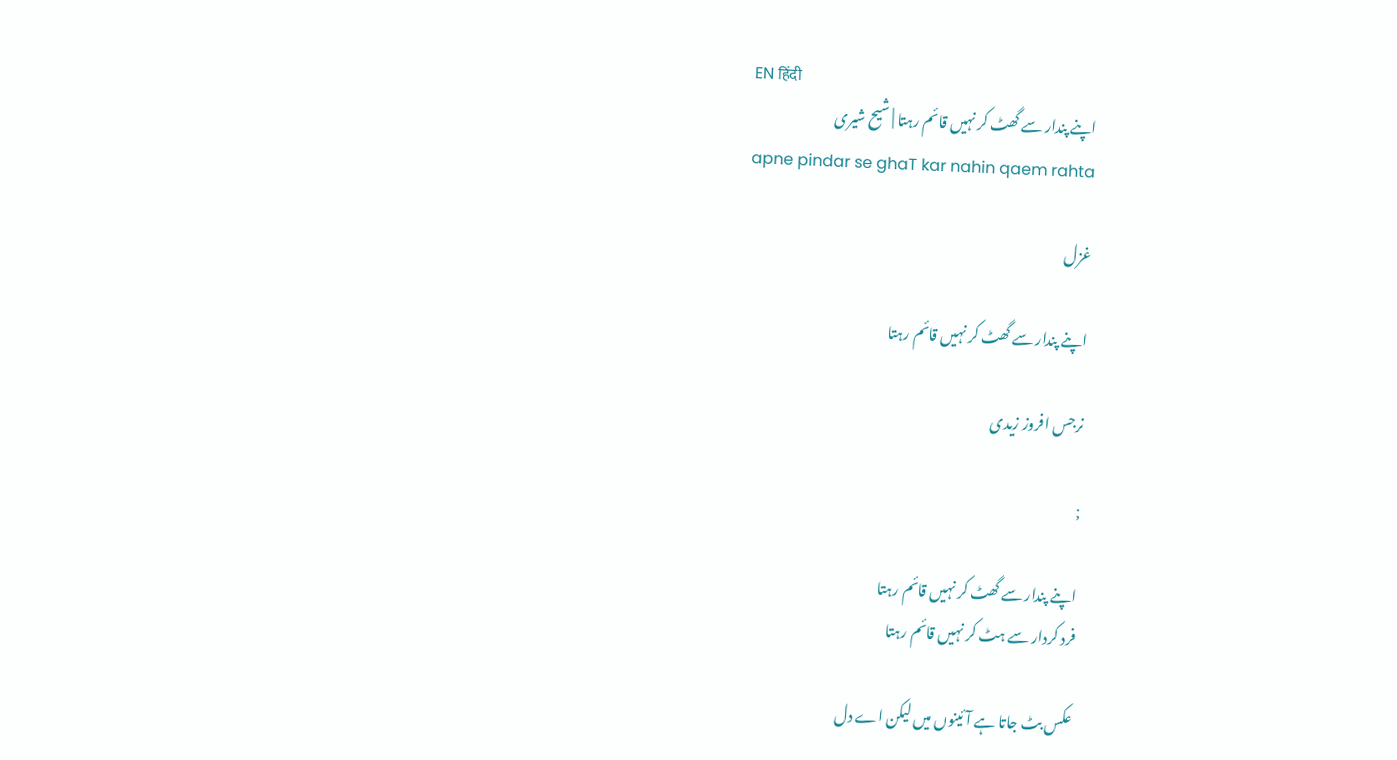EN हिंदी
اپنے پندار سے گھٹ کر نہیں قائم رہتا | شیح شیری
apne pindar se ghaT kar nahin qaem rahta

غزل

اپنے پندار سے گھٹ کر نہیں قائم رہتا

نرجس افروز زیدی

;

اپنے پندار سے گھٹ کر نہیں قائم رہتا
فرد کردار سے ہٹ کر نہیں قائم رہتا

عکس بٹ جاتا ہے آئینوں میں لیکن اے دل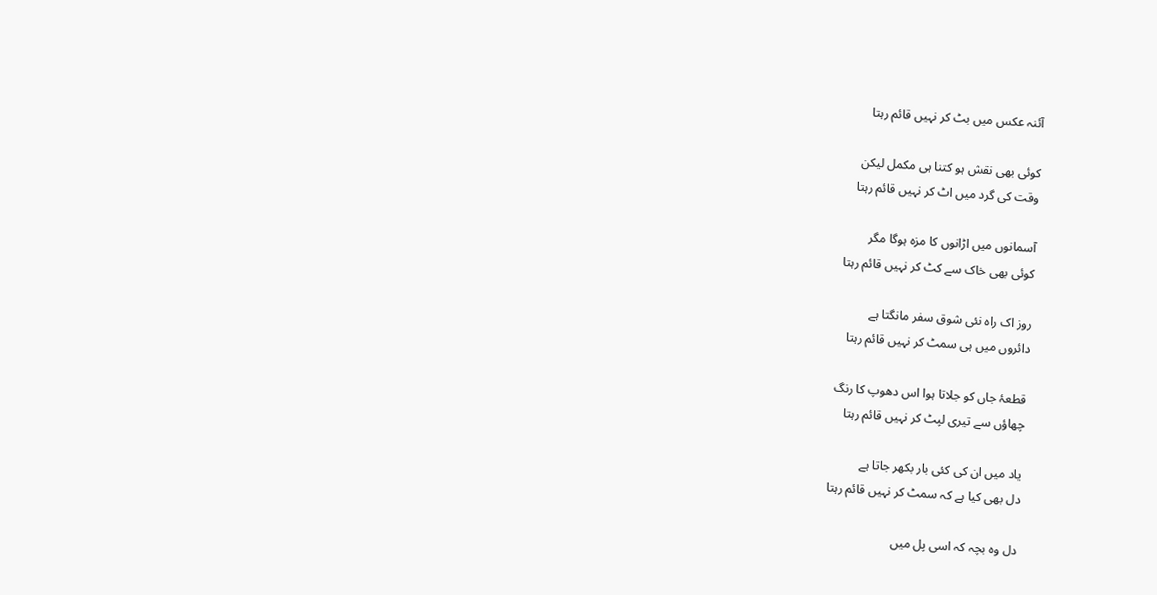آئنہ عکس میں بٹ کر نہیں قائم رہتا

کوئی بھی نقش ہو کتنا ہی مکمل لیکن
وقت کی گرد میں اٹ کر نہیں قائم رہتا

آسمانوں میں اڑانوں کا مزہ ہوگا مگر
کوئی بھی خاک سے کٹ کر نہیں قائم رہتا

روز اک راہ نئی شوق سفر مانگتا ہے
دائروں میں ہی سمٹ کر نہیں قائم رہتا

قطعۂ جاں کو جلاتا ہوا اس دھوپ کا رنگ
چھاؤں سے تیری لپٹ کر نہیں قائم رہتا

یاد میں ان کی کئی بار بکھر جاتا ہے
دل بھی کیا ہے کہ سمٹ کر نہیں قائم رہتا

دل وہ بچہ کہ اسی پل میں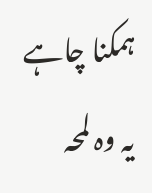ہمکنا چاہے
یہ وہ لمحہ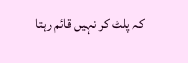کہ پلٹ کر نہیں قائم رہتا